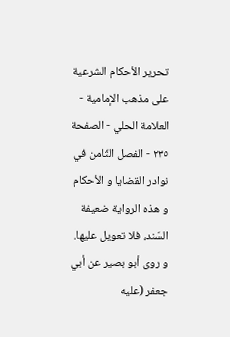تحرير الأحكام الشرعية على مذهب الإمامية - العلامة الحلي - الصفحة ٢٣٥ - الفصل الثّامن في نوادر القضايا و الأحكام
و هذه الرواية ضعيفة السّند، فلا تعويل عليها.
و روى أبو بصير عن أبي جعفر (عليه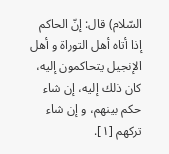السّلام) قال: إنّ الحاكم إذا أتاه أهل التوراة و أهل الإنجيل يتحاكمون إليه، كان ذلك إليه، إن شاء حكم بينهم، و إن شاء تركهم [١].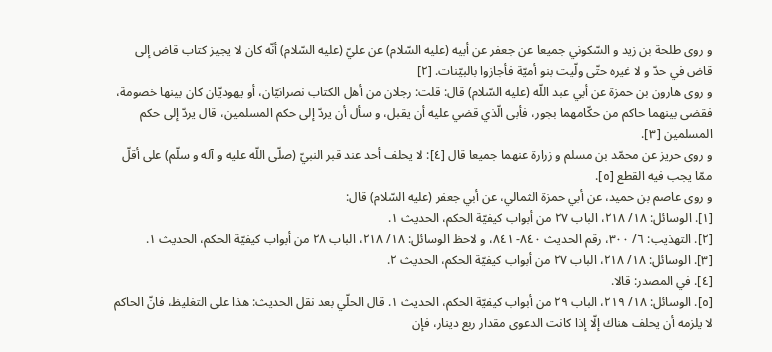و روى طلحة بن زيد و السّكوني جميعا عن جعفر عن أبيه (عليه السّلام) عن عليّ (عليه السّلام) أنّه كان لا يجيز كتاب قاض إلى قاض في حدّ و لا غيره حتّى ولّيت بنو أميّة فأجازوا بالبيّنات. [٢]
و روى هارون بن حمزة عن أبي عبد اللّه (عليه السّلام) قال: قلت: رجلان من أهل الكتاب نصرانيّان، أو يهوديّان كان بينها خصومة، فقضى بينهما حاكم من حكّامهما بجور، فأبى الّذي قضي عليه أن يقبل، و سأل أن يردّ إلى حكم المسلمين، قال يردّ إلى حكم المسلمين [٣].
و روى حريز عن محمّد بن مسلم و زرارة عنهما جميعا قال [٤]: لا يحلف أحد عند قبر النبيّ (صلّى اللّه عليه و آله و سلّم) على أقلّ ممّا يجب فيه القطع [٥].
و روى عاصم بن حميد، عن أبي حمزة الثمالي، عن أبي جعفر (عليه السّلام) قال:
[١]. الوسائل: ١٨/ ٢١٨، الباب ٢٧ من أبواب كيفيّة الحكم، الحديث ١.
[٢]. التهذيب: ٦/ ٣٠٠، رقم الحديث ٨٤٠- ٨٤١، و لاحظ الوسائل: ١٨/ ٢١٨، الباب ٢٨ من أبواب كيفيّة الحكم، الحديث ١.
[٣]. الوسائل: ١٨/ ٢١٨، الباب ٢٧ من أبواب كيفيّة الحكم، الحديث ٢.
[٤]. في المصدر: قالا.
[٥]. الوسائل: ١٨/ ٢١٩، الباب ٢٩ من أبواب كيفيّة الحكم، الحديث ١. قال الحلّي بعد نقل الحديث: هذا على التغليظ، فانّ الحاكم لا يلزمه أن يحلف هناك إلّا إذا كانت الدعوى مقدار ربع دينار، فإن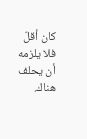كان أقلّ فلا يلزمه أن يحلف هناك.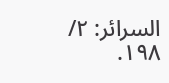السرائر: ٢/ ١٩٨.